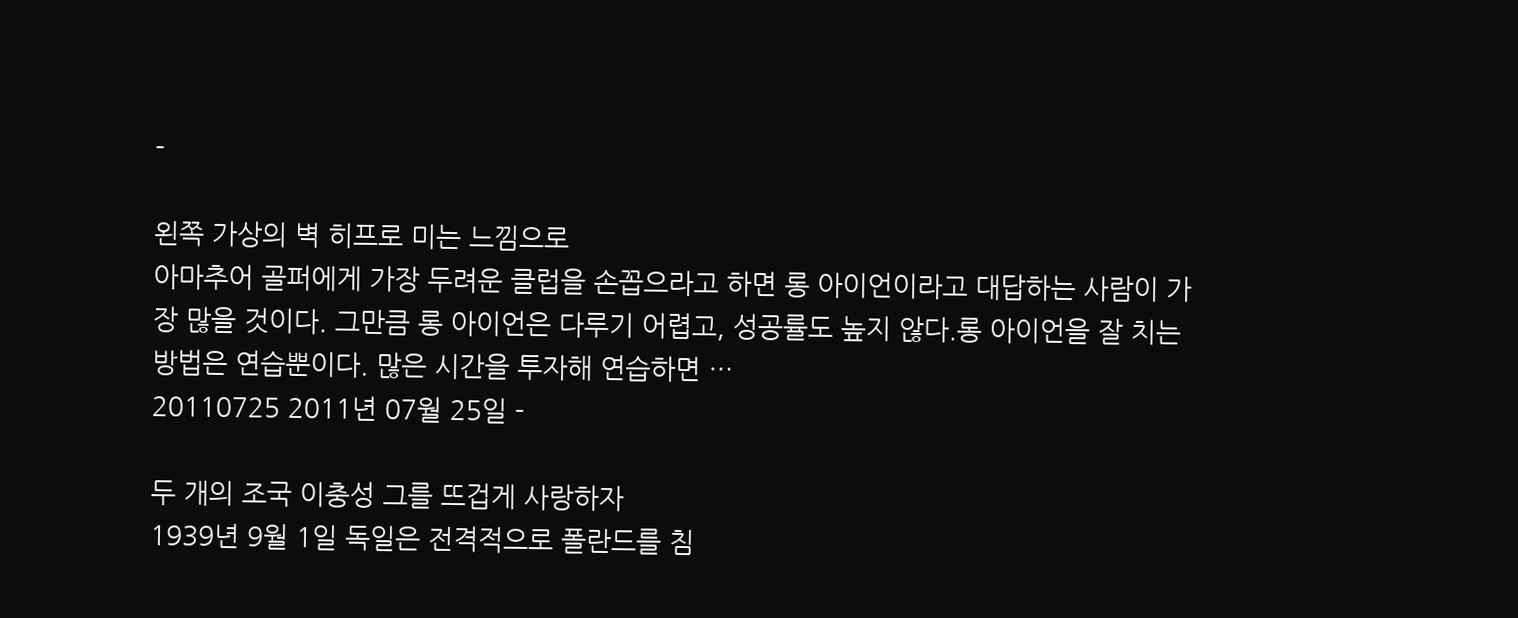-

왼쪽 가상의 벽 히프로 미는 느낌으로
아마추어 골퍼에게 가장 두려운 클럽을 손꼽으라고 하면 롱 아이언이라고 대답하는 사람이 가장 많을 것이다. 그만큼 롱 아이언은 다루기 어렵고, 성공률도 높지 않다.롱 아이언을 잘 치는 방법은 연습뿐이다. 많은 시간을 투자해 연습하면 …
20110725 2011년 07월 25일 -

두 개의 조국 이충성 그를 뜨겁게 사랑하자
1939년 9월 1일 독일은 전격적으로 폴란드를 침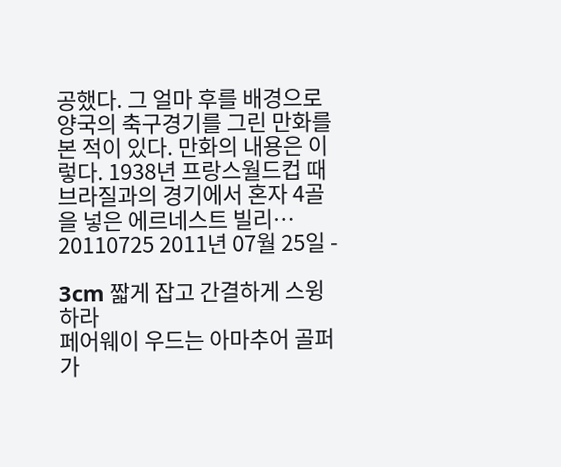공했다. 그 얼마 후를 배경으로 양국의 축구경기를 그린 만화를 본 적이 있다. 만화의 내용은 이렇다. 1938년 프랑스월드컵 때 브라질과의 경기에서 혼자 4골을 넣은 에르네스트 빌리…
20110725 2011년 07월 25일 -

3cm 짧게 잡고 간결하게 스윙하라
페어웨이 우드는 아마추어 골퍼가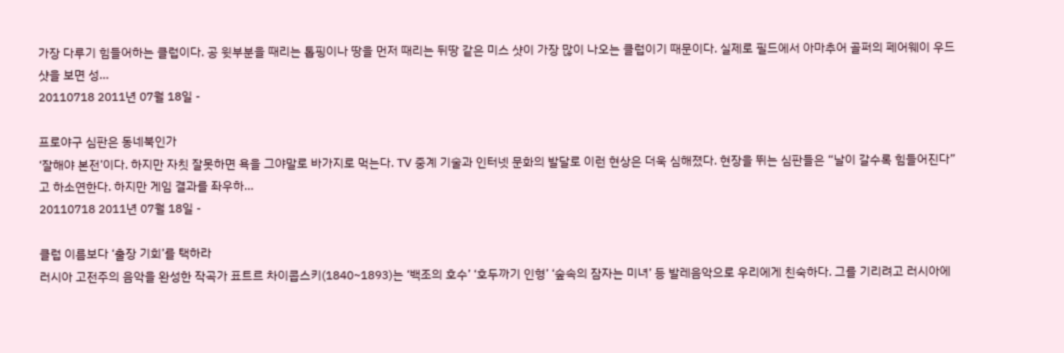가장 다루기 힘들어하는 클럽이다. 공 윗부분을 때리는 톱핑이나 땅을 먼저 때리는 뒤땅 같은 미스 샷이 가장 많이 나오는 클럽이기 때문이다. 실제로 필드에서 아마추어 골퍼의 페어웨이 우드 샷을 보면 성…
20110718 2011년 07월 18일 -

프로야구 심판은 동네북인가
‘잘해야 본전’이다. 하지만 자칫 잘못하면 욕을 그야말로 바가지로 먹는다. TV 중계 기술과 인터넷 문화의 발달로 이런 현상은 더욱 심해졌다. 현장을 뛰는 심판들은 “날이 갈수록 힘들어진다”고 하소연한다. 하지만 게임 결과를 좌우하…
20110718 2011년 07월 18일 -

클럽 이름보다 ‘출장 기회’를 택하라
러시아 고전주의 음악을 완성한 작곡가 표트르 차이콥스키(1840~1893)는 ‘백조의 호수’ ‘호두까기 인형’ ‘숲속의 잠자는 미녀’ 등 발레음악으로 우리에게 친숙하다. 그를 기리려고 러시아에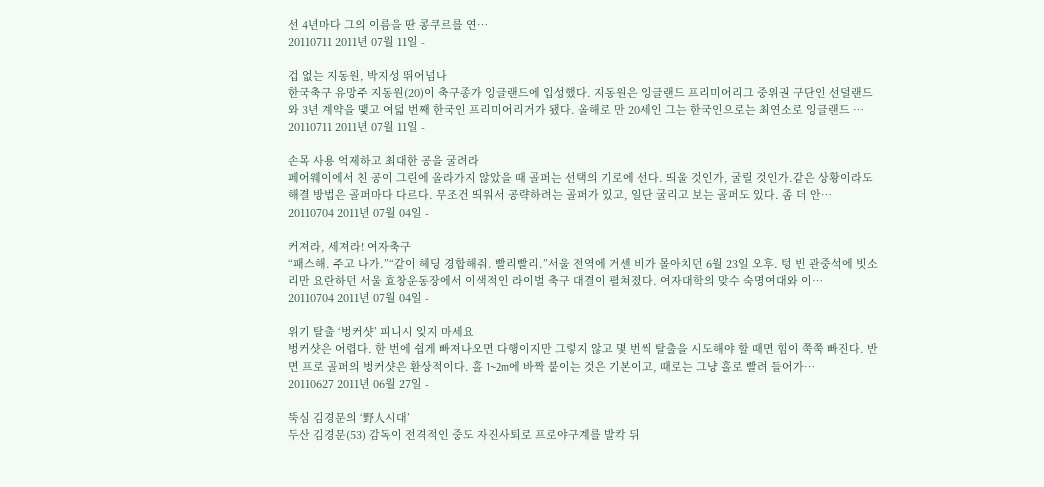선 4년마다 그의 이름을 딴 콩쿠르를 연…
20110711 2011년 07월 11일 -

겁 없는 지동원, 박지성 뛰어넘나
한국축구 유망주 지동원(20)이 축구종가 잉글랜드에 입성했다. 지동원은 잉글랜드 프리미어리그 중위권 구단인 선덜랜드와 3년 계약을 맺고 여덟 번째 한국인 프리미어리거가 됐다. 올해로 만 20세인 그는 한국인으로는 최연소로 잉글랜드 …
20110711 2011년 07월 11일 -

손목 사용 억제하고 최대한 공을 굴려라
페어웨이에서 친 공이 그린에 올라가지 않았을 때 골퍼는 선택의 기로에 선다. 띄울 것인가, 굴릴 것인가.같은 상황이라도 해결 방법은 골퍼마다 다르다. 무조건 띄워서 공략하려는 골퍼가 있고, 일단 굴리고 보는 골퍼도 있다. 좀 더 안…
20110704 2011년 07월 04일 -

커져라, 세져라! 여자축구
“패스해. 주고 나가.”“같이 헤딩 경합해줘. 빨리빨리.”서울 전역에 거센 비가 몰아치던 6월 23일 오후. 텅 빈 관중석에 빗소리만 요란하던 서울 효창운동장에서 이색적인 라이벌 축구 대결이 펼쳐졌다. 여자대학의 맞수 숙명여대와 이…
20110704 2011년 07월 04일 -

위기 탈출 ‘벙커샷’ 피니시 잊지 마세요
벙커샷은 어렵다. 한 번에 쉽게 빠져나오면 다행이지만 그렇지 않고 몇 번씩 탈출을 시도해야 할 때면 힘이 쭉쭉 빠진다. 반면 프로 골퍼의 벙커샷은 환상적이다. 홀 1~2m에 바짝 붙이는 것은 기본이고, 때로는 그냥 홀로 빨려 들어가…
20110627 2011년 06월 27일 -

뚝심 김경문의 ‘野人시대’
두산 김경문(53) 감독이 전격적인 중도 자진사퇴로 프로야구계를 발칵 뒤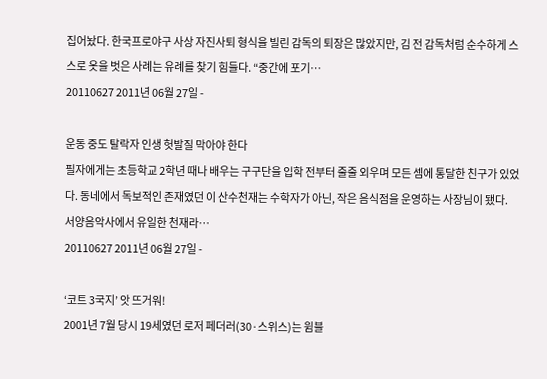집어놨다. 한국프로야구 사상 자진사퇴 형식을 빌린 감독의 퇴장은 많았지만, 김 전 감독처럼 순수하게 스스로 옷을 벗은 사례는 유례를 찾기 힘들다. “중간에 포기…
20110627 2011년 06월 27일 -

운동 중도 탈락자 인생 헛발질 막아야 한다
필자에게는 초등학교 2학년 때나 배우는 구구단을 입학 전부터 줄줄 외우며 모든 셈에 통달한 친구가 있었다. 동네에서 독보적인 존재였던 이 산수천재는 수학자가 아닌, 작은 음식점을 운영하는 사장님이 됐다. 서양음악사에서 유일한 천재라…
20110627 2011년 06월 27일 -

‘코트 3국지’ 앗 뜨거워!
2001년 7월 당시 19세였던 로저 페더러(30·스위스)는 윔블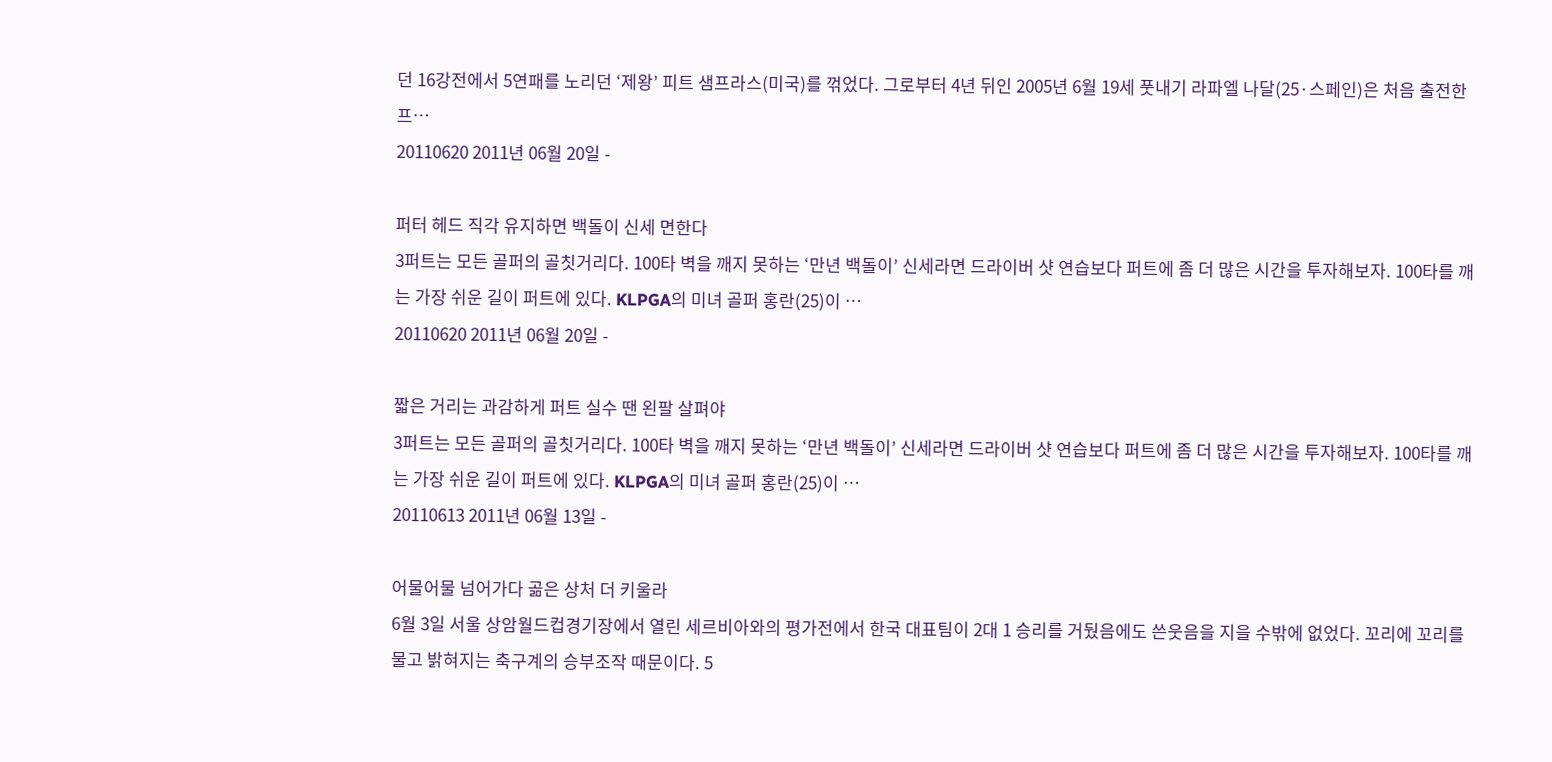던 16강전에서 5연패를 노리던 ‘제왕’ 피트 샘프라스(미국)를 꺾었다. 그로부터 4년 뒤인 2005년 6월 19세 풋내기 라파엘 나달(25·스페인)은 처음 출전한 프…
20110620 2011년 06월 20일 -

퍼터 헤드 직각 유지하면 백돌이 신세 면한다
3퍼트는 모든 골퍼의 골칫거리다. 100타 벽을 깨지 못하는 ‘만년 백돌이’ 신세라면 드라이버 샷 연습보다 퍼트에 좀 더 많은 시간을 투자해보자. 100타를 깨는 가장 쉬운 길이 퍼트에 있다. KLPGA의 미녀 골퍼 홍란(25)이 …
20110620 2011년 06월 20일 -

짧은 거리는 과감하게 퍼트 실수 땐 왼팔 살펴야
3퍼트는 모든 골퍼의 골칫거리다. 100타 벽을 깨지 못하는 ‘만년 백돌이’ 신세라면 드라이버 샷 연습보다 퍼트에 좀 더 많은 시간을 투자해보자. 100타를 깨는 가장 쉬운 길이 퍼트에 있다. KLPGA의 미녀 골퍼 홍란(25)이 …
20110613 2011년 06월 13일 -

어물어물 넘어가다 곪은 상처 더 키울라
6월 3일 서울 상암월드컵경기장에서 열린 세르비아와의 평가전에서 한국 대표팀이 2대 1 승리를 거뒀음에도 쓴웃음을 지을 수밖에 없었다. 꼬리에 꼬리를 물고 밝혀지는 축구계의 승부조작 때문이다. 5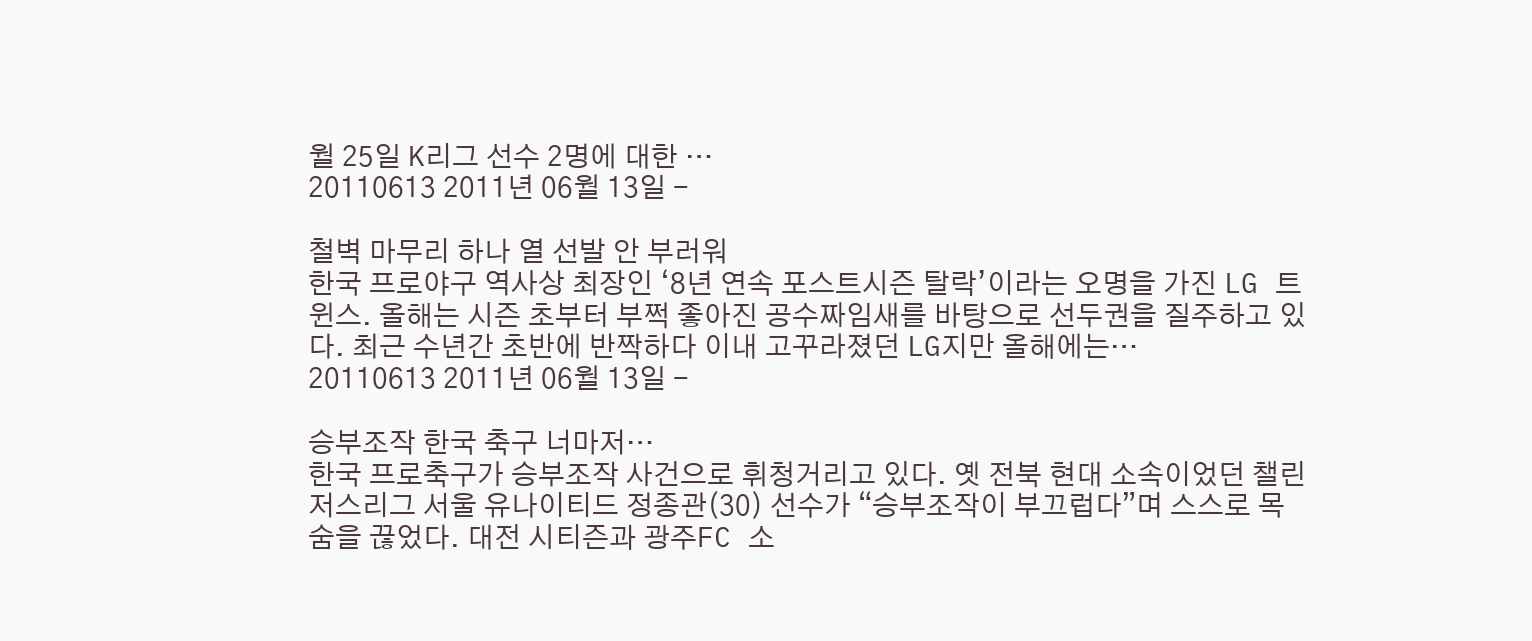월 25일 K리그 선수 2명에 대한 …
20110613 2011년 06월 13일 -

철벽 마무리 하나 열 선발 안 부러워
한국 프로야구 역사상 최장인 ‘8년 연속 포스트시즌 탈락’이라는 오명을 가진 LG 트윈스. 올해는 시즌 초부터 부쩍 좋아진 공수짜임새를 바탕으로 선두권을 질주하고 있다. 최근 수년간 초반에 반짝하다 이내 고꾸라졌던 LG지만 올해에는…
20110613 2011년 06월 13일 -

승부조작 한국 축구 너마저…
한국 프로축구가 승부조작 사건으로 휘청거리고 있다. 옛 전북 현대 소속이었던 챌린저스리그 서울 유나이티드 정종관(30) 선수가 “승부조작이 부끄럽다”며 스스로 목숨을 끊었다. 대전 시티즌과 광주FC 소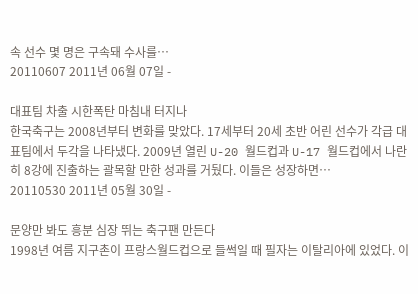속 선수 몇 명은 구속돼 수사를…
20110607 2011년 06월 07일 -

대표팀 차출 시한폭탄 마침내 터지나
한국축구는 2008년부터 변화를 맞았다. 17세부터 20세 초반 어린 선수가 각급 대표팀에서 두각을 나타냈다. 2009년 열린 U-20 월드컵과 U-17 월드컵에서 나란히 8강에 진출하는 괄목할 만한 성과를 거뒀다. 이들은 성장하면…
20110530 2011년 05월 30일 -

문양만 봐도 흥분 심장 뛰는 축구팬 만든다
1998년 여름 지구촌이 프랑스월드컵으로 들썩일 때 필자는 이탈리아에 있었다. 이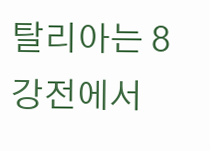탈리아는 8강전에서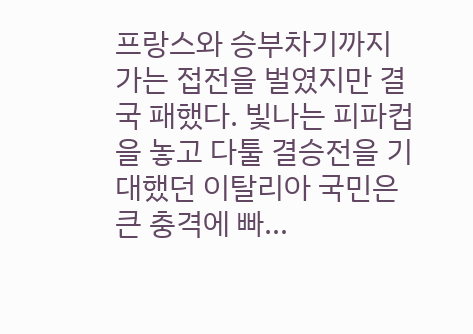프랑스와 승부차기까지 가는 접전을 벌였지만 결국 패했다. 빛나는 피파컵을 놓고 다툴 결승전을 기대했던 이탈리아 국민은 큰 충격에 빠…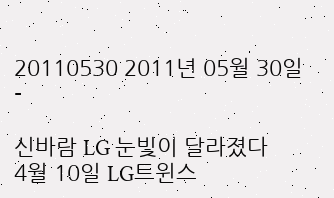20110530 2011년 05월 30일 -

신바람 LG 눈빛이 달라졌다
4월 10일 LG트윈스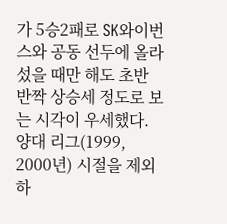가 5승2패로 SK와이번스와 공동 선두에 올라섰을 때만 해도 초반 반짝 상승세 정도로 보는 시각이 우세했다. 양대 리그(1999, 2000년) 시절을 제외하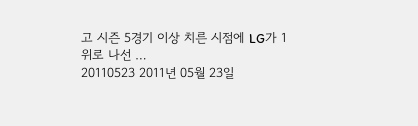고 시즌 5경기 이상 치른 시점에 LG가 1위로 나선 …
20110523 2011년 05월 23일